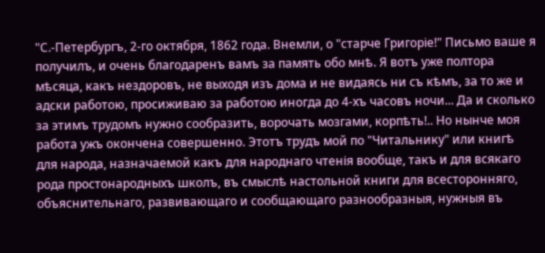"С.-Петербургъ, 2-го октября, 1862 года. Внемли, о "старче Григоріе!" Письмо ваше я получилъ, и очень благодаренъ вамъ за память обо мнѣ. Я вотъ уже полтора мѣсяца, какъ нездоровъ, не выходя изъ дома и не видаясь ни съ кѣмъ, за то же и адски работою, просиживаю за работою иногда до 4-хъ часовъ ночи... Да и сколько за этимъ трудомъ нужно сообразить, ворочать мозгами, корпѣть!.. Но нынче моя работа ужъ окончена совершенно. Этотъ трудъ мой по "Читальнику" или книгѣ для народа, назначаемой какъ для народнаго чтенія вообще, такъ и для всякаго рода простонародныхъ школъ, въ смыслѣ настольной книги для всесторонняго, объяснительнаго, развивающаго и сообщающаго разнообразныя, нужныя въ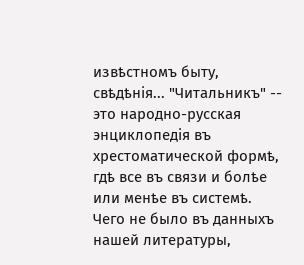извѣстномъ быту, свѣдѣнія... "Читальникъ" -- это народно-русская энциклопедія въ хрестоматической формѣ, гдѣ все въ связи и болѣе или менѣе въ системѣ. Чего не было въ данныхъ нашей литературы,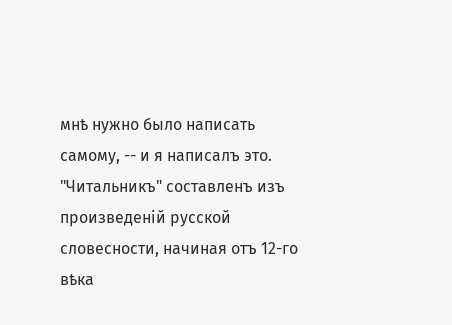мнѣ нужно было написать самому, -- и я написалъ это. "Читальникъ" составленъ изъ произведеній русской словесности, начиная отъ 12-го вѣка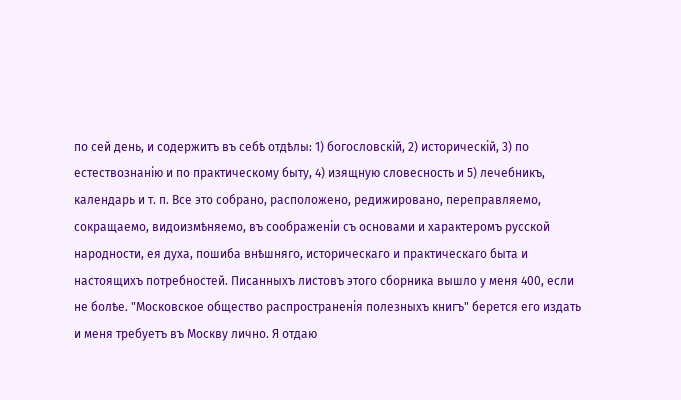по сей день, и содержитъ въ себѣ отдѣлы: 1) богословскій, 2) историческій, 3) по естествознанію и по практическому быту, 4) изящную словесность и 5) лечебникъ, календарь и т. п. Все это собрано, расположено, редижировано, переправляемо, сокращаемо, видоизмѣняемо, въ соображеніи съ основами и характеромъ русской народности, ея духа, пошиба внѣшняго, историческаго и практическаго быта и настоящихъ потребностей. Писанныхъ листовъ этого сборника вышло у меня 400, если не болѣе. "Московское общество распространенія полезныхъ книгъ" берется его издать и меня требуетъ въ Москву лично. Я отдаю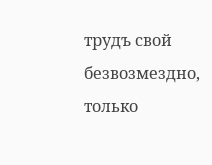трудъ свой безвозмездно, только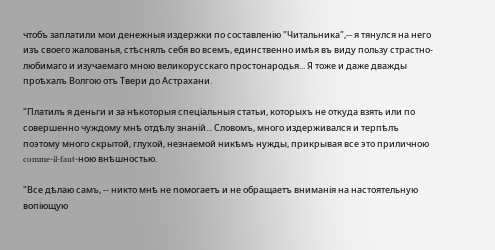чтобъ заплатили мои денежныя издержки по составленію "Читальника",-- я тянулся на него изъ своего жалованья, стѣснялъ себя во всемъ, единственно имѣя въ виду пользу страстно-любимаго и изучаемаго мною великорусскаго простонародья... Я тоже и даже дважды проѣхалъ Волгою отъ Твери до Астрахани.

"Платилъ я деньги и за нѣкоторыя спеціальныя статьи, которыхъ не откуда взять или по совершенно чуждому мнѣ отдѣлу знаній... Словомъ, много издерживался и терпѣлъ поэтому много скрытой, глухой, незнаемой никѣмъ нужды, прикрывая все это приличною comme-il-faut-ною внѣшностью.

"Все дѣлаю самъ, -- никто мнѣ не помогаетъ и не обращаетъ вниманія на настоятельную вопіющую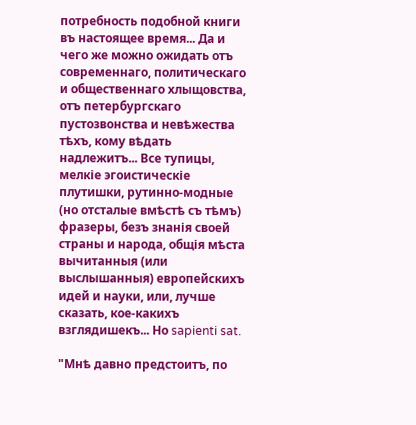потребность подобной книги въ настоящее время... Да и чего же можно ожидать отъ современнаго, политическаго и общественнаго хлыщовства, отъ петербургскаго пустозвонства и невѣжества тѣхъ, кому вѣдать надлежитъ... Все тупицы, мелкіе эгоистическіе плутишки, рутинно-модные (но отсталые вмѣстѣ съ тѣмъ) фразеры, безъ знанія своей страны и народа, общія мѣста вычитанныя (или выслышанныя) европейскихъ идей и науки, или, лучше сказать, кое-какихъ взглядишекъ... Но sapienti sat.

"Мнѣ давно предстоитъ, по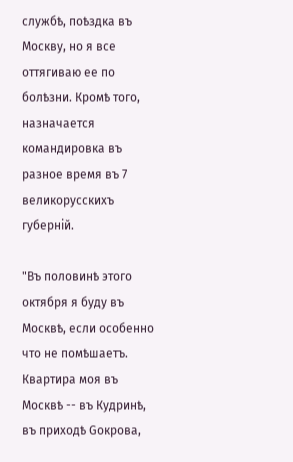службѣ, поѣздка въ Москву, но я все оттягиваю ее по болѣзни. Кромѣ того, назначается командировка въ разное время въ 7 великорусскихъ губерній.

"Въ половинѣ этого октября я буду въ Москвѣ, если особенно что не помѣшаетъ. Квартира моя въ Москвѣ -- въ Кудринѣ, въ приходѣ Gокрова,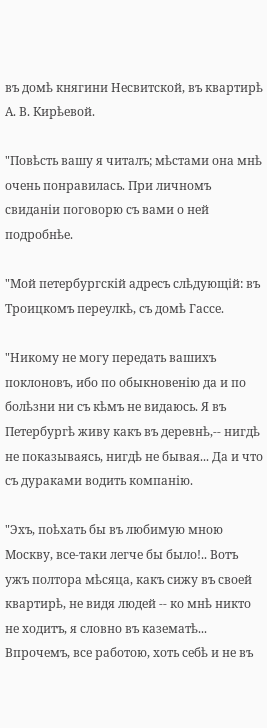въ домѣ княгини Несвитской, въ квартирѣ А. В. Кирѣевой.

"Повѣсть вашу я читалъ; мѣстами она мнѣ очень понравилась. При личномъ свиданіи поговорю съ вами о ней подробнѣе.

"Мой петербургскій адресъ слѣдующій: въ Троицкомъ переулкѣ, съ домѣ Гассе.

"Никому не могу передать вашихъ поклоновъ, ибо по обыкновенію да и по болѣзни ни съ кѣмъ не видаюсь. Я въ Петербургѣ живу какъ въ деревнѣ,-- нигдѣ не показываясь, нигдѣ не бывая... Да и что съ дураками водить компанію.

"Эхъ, поѣхать бы въ любимую мною Москву, все-таки легче бы было!.. Вотъ ужъ полтора мѣсяца, какъ сижу въ своей квартирѣ, не видя людей -- ко мнѣ никто не ходитъ, я словно въ казематѣ... Впрочемъ, все работою, хоть себѣ и не въ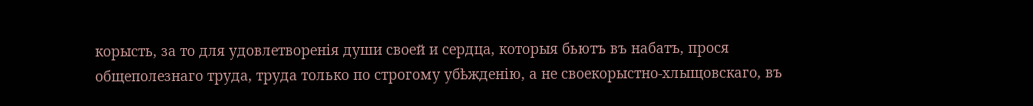корысть, за то для удовлетворенія души своей и сердца, которыя бьютъ въ набатъ, прося общеполезнаго труда, труда только по строгому убѣжденію, а не своекорыстно-хлыщовскаго, въ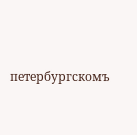петербургскомъ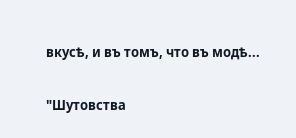вкусѣ, и въ томъ, что въ модѣ...

"Шутовства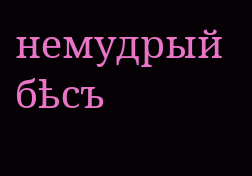немудрый бѣсъ